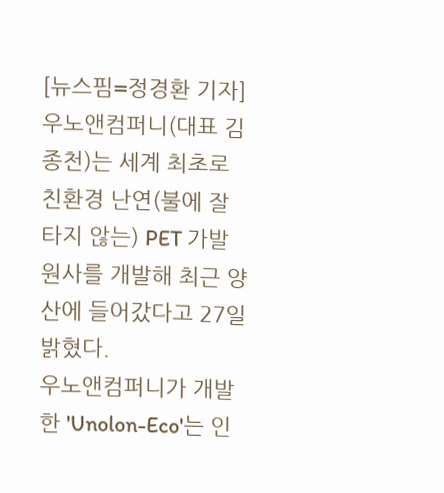[뉴스핌=정경환 기자] 우노앤컴퍼니(대표 김종천)는 세계 최초로 친환경 난연(불에 잘 타지 않는) PET 가발원사를 개발해 최근 양산에 들어갔다고 27일 밝혔다.
우노앤컴퍼니가 개발한 'Unolon-Eco'는 인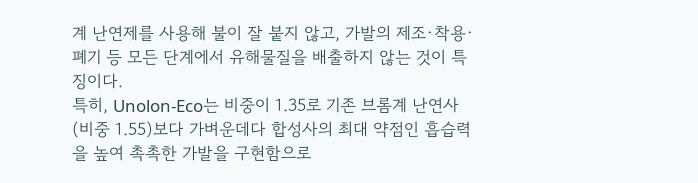계 난연제를 사용해 불이 잘 붙지 않고, 가발의 제조·착용·폐기 등 모든 단계에서 유해물질을 배출하지 않는 것이 특징이다.
특히, Unolon-Eco는 비중이 1.35로 기존 브롬계 난연사(비중 1.55)보다 가벼운데다 합성사의 최대 약점인 흡습력을 높여 촉촉한 가발을 구현함으로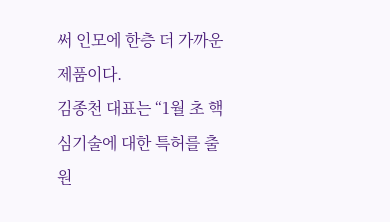써 인모에 한층 더 가까운 제품이다.
김종천 대표는 “1월 초 핵심기술에 대한 특허를 출원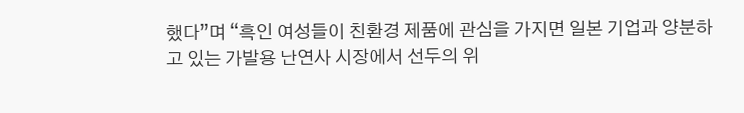했다”며 “흑인 여성들이 친환경 제품에 관심을 가지면 일본 기업과 양분하고 있는 가발용 난연사 시장에서 선두의 위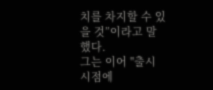치를 차지할 수 있을 것”이라고 말했다.
그는 이어 "출시 시점에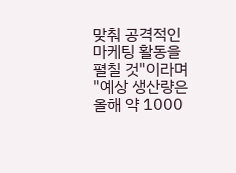맞춰 공격적인 마케팅 활동을 펼칠 것"이라며 "예상 생산량은 올해 약 1000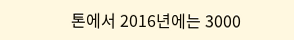톤에서 2016년에는 3000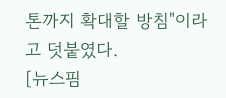톤까지 확대할 방침"이라고 덧붙였다.
[뉴스핌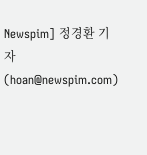Newspim] 정경환 기자 (hoan@newspim.com)